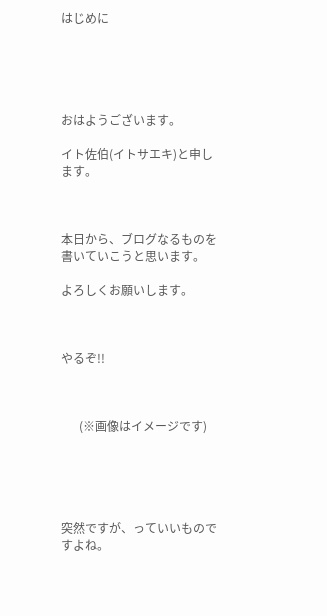はじめに





おはようございます。

イト佐伯(イトサエキ)と申します。



本日から、ブログなるものを書いていこうと思います。

よろしくお願いします。



やるぞ!!



      (※画像はイメージです)





突然ですが、っていいものですよね。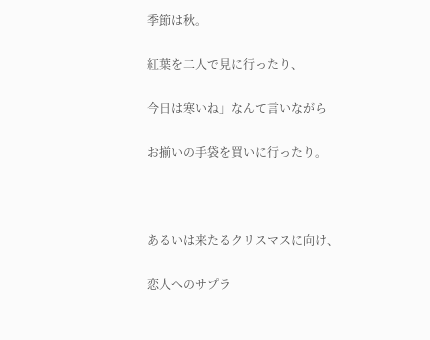季節は秋。

紅葉を二人で見に行ったり、

今日は寒いね」なんて言いながら

お揃いの手袋を買いに行ったり。



あるいは来たるクリスマスに向け、

恋人へのサプラ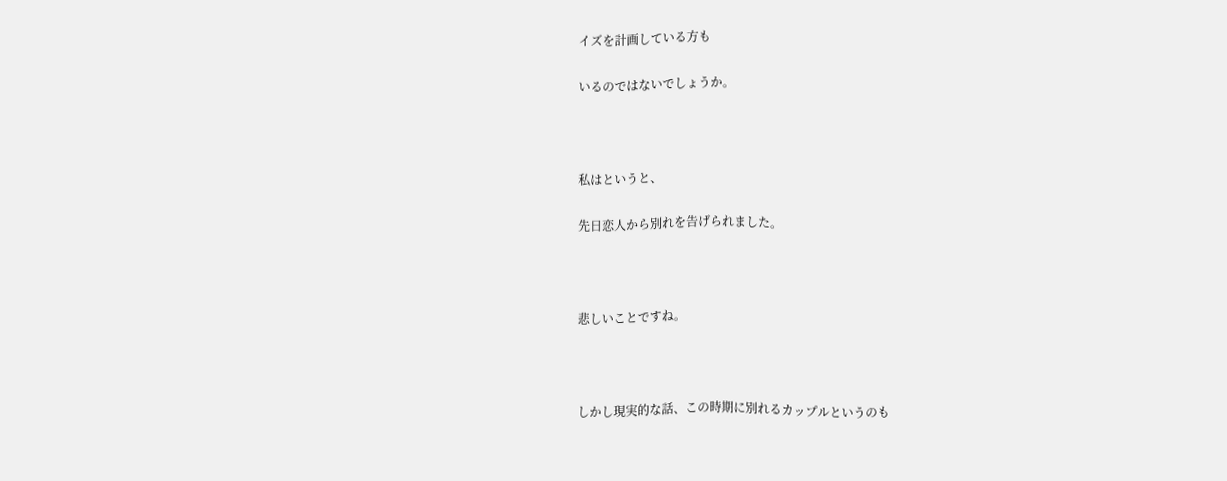イズを計画している方も

いるのではないでしょうか。



私はというと、

先日恋人から別れを告げられました。



悲しいことですね。



しかし現実的な話、この時期に別れるカップルというのも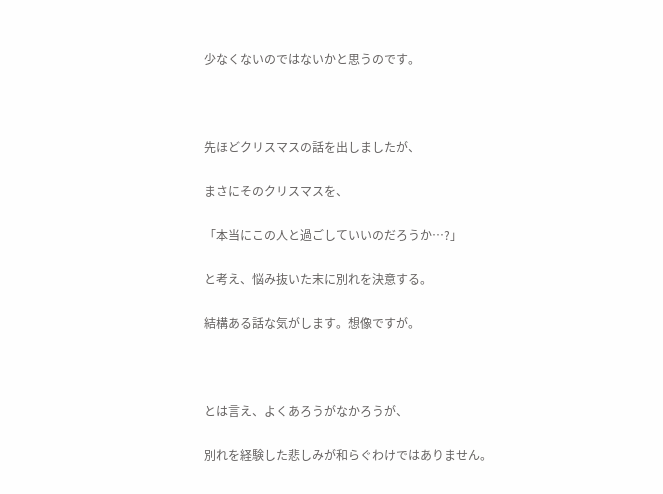少なくないのではないかと思うのです。



先ほどクリスマスの話を出しましたが、

まさにそのクリスマスを、

「本当にこの人と過ごしていいのだろうか…?」

と考え、悩み抜いた末に別れを決意する。

結構ある話な気がします。想像ですが。



とは言え、よくあろうがなかろうが、

別れを経験した悲しみが和らぐわけではありません。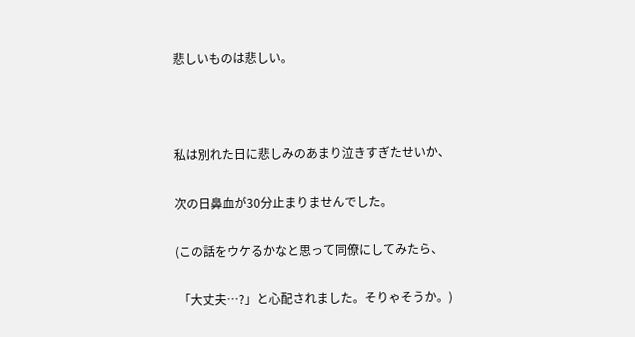悲しいものは悲しい。



私は別れた日に悲しみのあまり泣きすぎたせいか、

次の日鼻血が30分止まりませんでした。

(この話をウケるかなと思って同僚にしてみたら、

 「大丈夫…?」と心配されました。そりゃそうか。)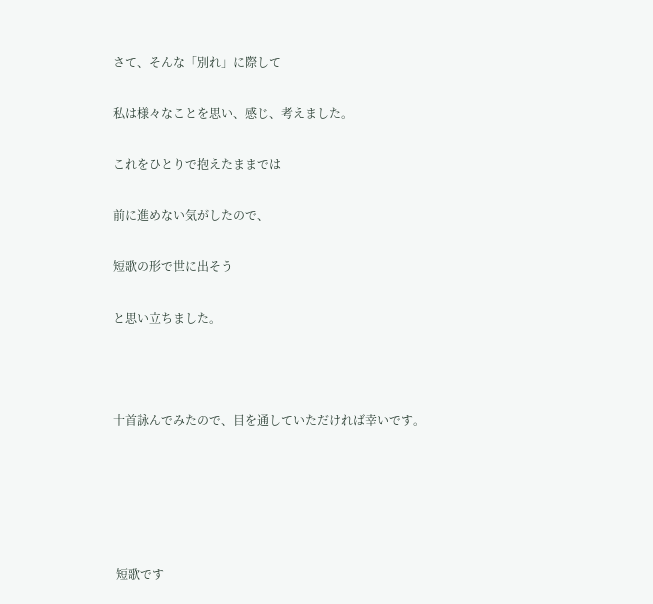さて、そんな「別れ」に際して

私は様々なことを思い、感じ、考えました。

これをひとりで抱えたままでは

前に進めない気がしたので、

短歌の形で世に出そう

と思い立ちました。



十首詠んでみたので、目を通していただければ幸いです。





 短歌です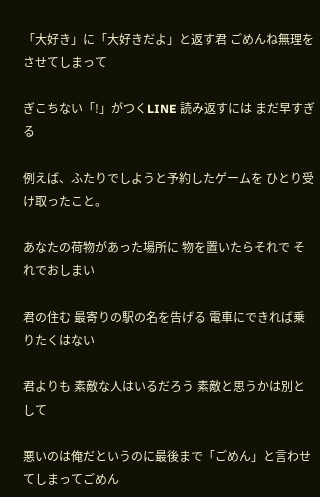「大好き」に「大好きだよ」と返す君 ごめんね無理をさせてしまって

ぎこちない「!」がつくLINE 読み返すには まだ早すぎる

例えば、ふたりでしようと予約したゲームを ひとり受け取ったこと。

あなたの荷物があった場所に 物を置いたらそれで それでおしまい

君の住む 最寄りの駅の名を告げる 電車にできれば乗りたくはない

君よりも 素敵な人はいるだろう 素敵と思うかは別として

悪いのは俺だというのに最後まで「ごめん」と言わせてしまってごめん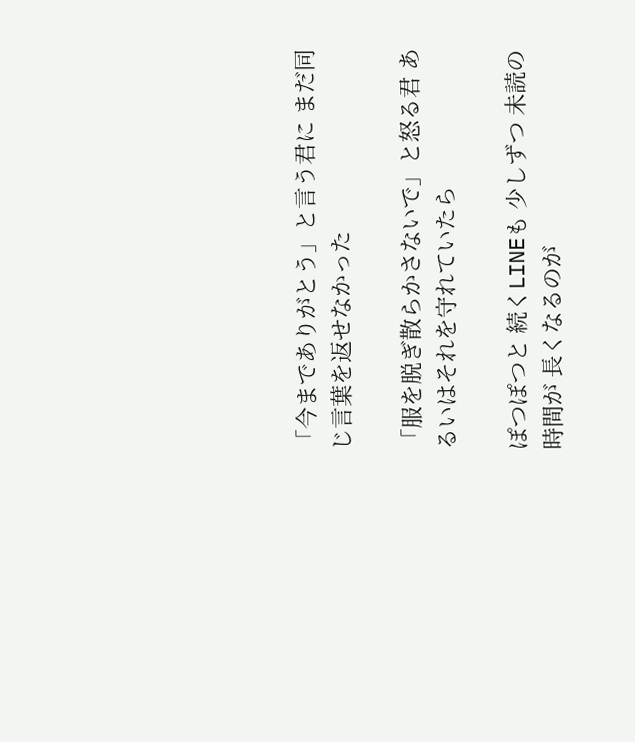「今までありがとう」と言う君に まだ同じ言葉を返せなかった

「服を脱ぎ散らかさないで」と怒る君 あるいはそれを守れていたら

ぽつぽつと 続くLINEも 少しずつ 未読の時間が 長くなるのが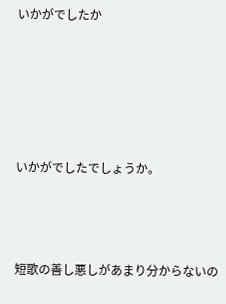いかがでしたか





いかがでしたでしょうか。



短歌の善し悪しがあまり分からないの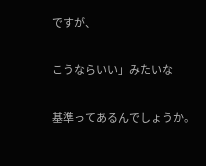ですが、

こうならいい」みたいな

基準ってあるんでしょうか。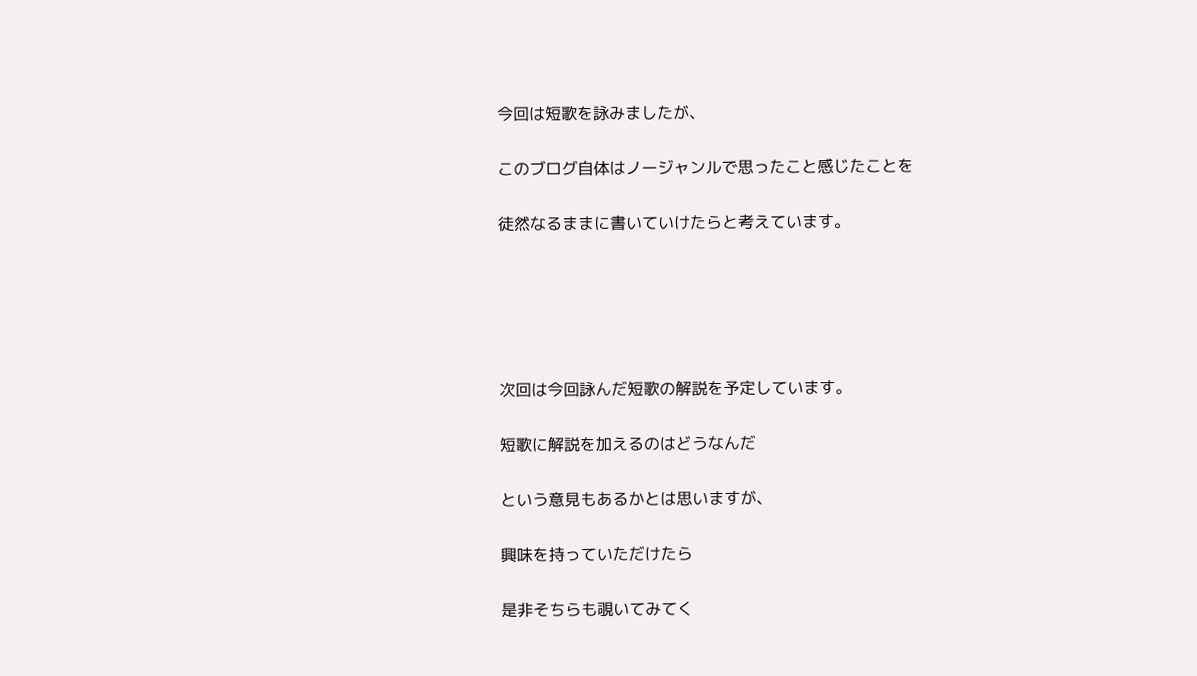今回は短歌を詠みましたが、

このブログ自体はノージャンルで思ったこと感じたことを

徒然なるままに書いていけたらと考えています。





次回は今回詠んだ短歌の解説を予定しています。

短歌に解説を加えるのはどうなんだ

という意見もあるかとは思いますが、

興味を持っていただけたら

是非そちらも覗いてみてく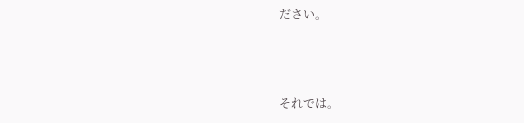ださい。



それでは。